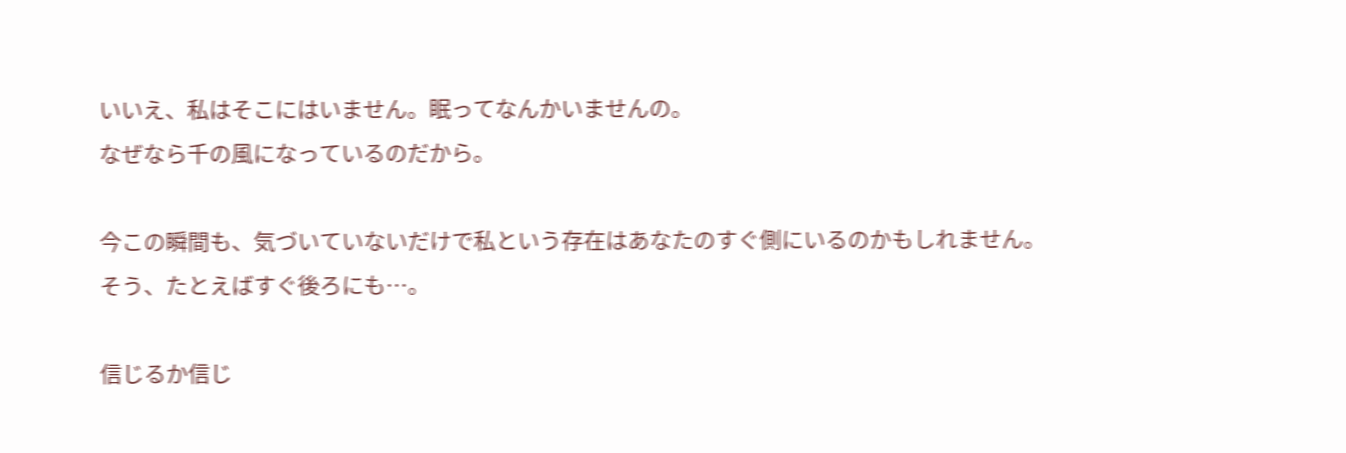いいえ、私はそこにはいません。眠ってなんかいませんの。
なぜなら千の風になっているのだから。

今この瞬間も、気づいていないだけで私という存在はあなたのすぐ側にいるのかもしれません。
そう、たとえばすぐ後ろにも…。

信じるか信じ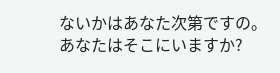ないかはあなた次第ですの。
あなたはそこにいますか?